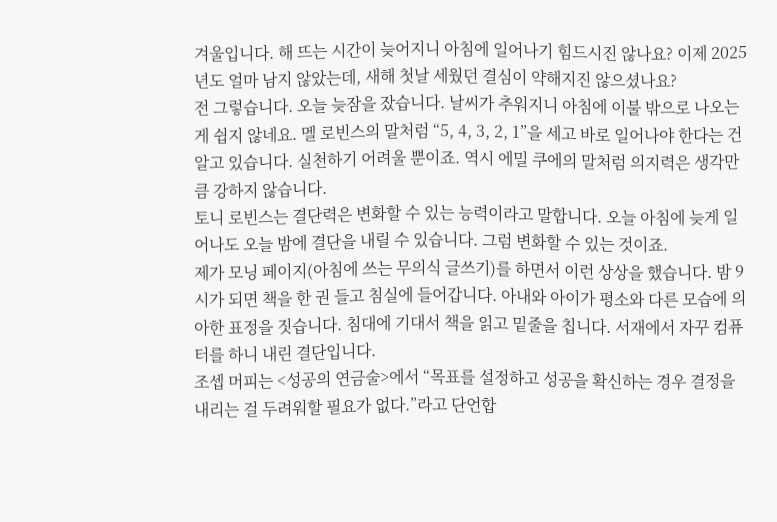겨울입니다. 해 뜨는 시간이 늦어지니 아침에 일어나기 힘드시진 않나요? 이제 2025년도 얼마 남지 않았는데, 새해 첫날 세웠던 결심이 약해지진 않으셨나요?
전 그렇습니다. 오늘 늦잠을 잤습니다. 날씨가 추워지니 아침에 이불 밖으로 나오는 게 쉽지 않네요. 멜 로빈스의 말처럼 “5, 4, 3, 2, 1”을 세고 바로 일어나야 한다는 건 알고 있습니다. 실천하기 어려울 뿐이죠. 역시 에밀 쿠에의 말처럼 의지력은 생각만큼 강하지 않습니다.
토니 로빈스는 결단력은 변화할 수 있는 능력이라고 말합니다. 오늘 아침에 늦게 일어나도 오늘 밤에 결단을 내릴 수 있습니다. 그럼 변화할 수 있는 것이죠.
제가 모닝 페이지(아침에 쓰는 무의식 글쓰기)를 하면서 이런 상상을 했습니다. 밤 9시가 되면 책을 한 권 들고 침실에 들어갑니다. 아내와 아이가 평소와 다른 모습에 의아한 표정을 짓습니다. 침대에 기대서 책을 읽고 밑줄을 칩니다. 서재에서 자꾸 컴퓨터를 하니 내린 결단입니다.
조셉 머피는 <성공의 연금술>에서 “목표를 설정하고 성공을 확신하는 경우 결정을 내리는 걸 두려워할 필요가 없다.”라고 단언합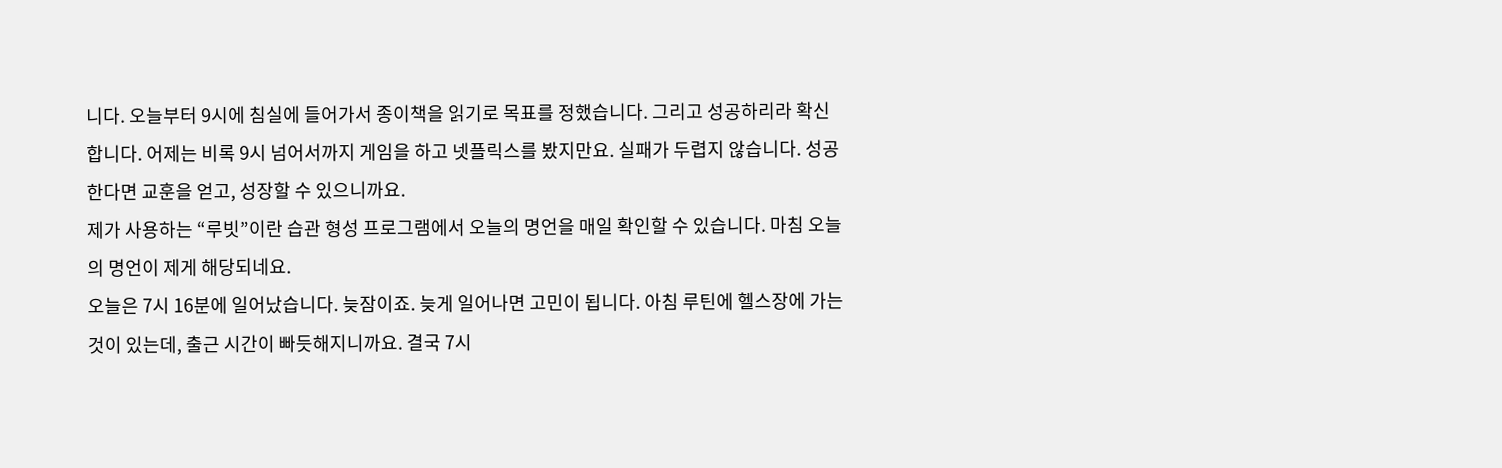니다. 오늘부터 9시에 침실에 들어가서 종이책을 읽기로 목표를 정했습니다. 그리고 성공하리라 확신합니다. 어제는 비록 9시 넘어서까지 게임을 하고 넷플릭스를 봤지만요. 실패가 두렵지 않습니다. 성공한다면 교훈을 얻고, 성장할 수 있으니까요.
제가 사용하는 “루빗”이란 습관 형성 프로그램에서 오늘의 명언을 매일 확인할 수 있습니다. 마침 오늘의 명언이 제게 해당되네요.
오늘은 7시 16분에 일어났습니다. 늦잠이죠. 늦게 일어나면 고민이 됩니다. 아침 루틴에 헬스장에 가는 것이 있는데, 출근 시간이 빠듯해지니까요. 결국 7시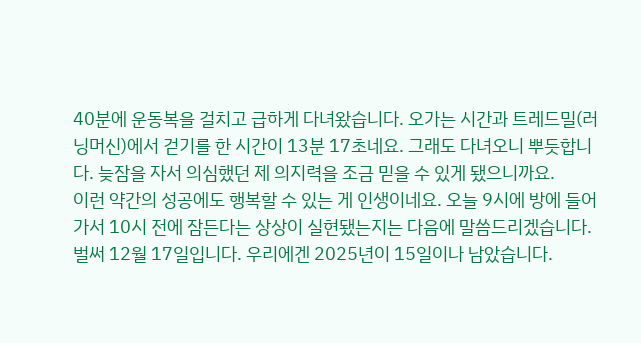40분에 운동복을 걸치고 급하게 다녀왔습니다. 오가는 시간과 트레드밀(러닝머신)에서 걷기를 한 시간이 13분 17초네요. 그래도 다녀오니 뿌듯합니다. 늦잠을 자서 의심했던 제 의지력을 조금 믿을 수 있게 됐으니까요.
이런 약간의 성공에도 행복할 수 있는 게 인생이네요. 오늘 9시에 방에 들어가서 10시 전에 잠든다는 상상이 실현됐는지는 다음에 말씀드리겠습니다.
벌써 12월 17일입니다. 우리에겐 2025년이 15일이나 남았습니다.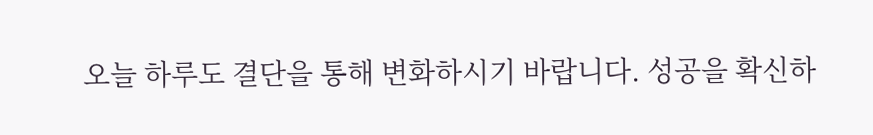오늘 하루도 결단을 통해 변화하시기 바랍니다. 성공을 확신하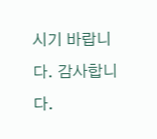시기 바랍니다. 감사합니다.